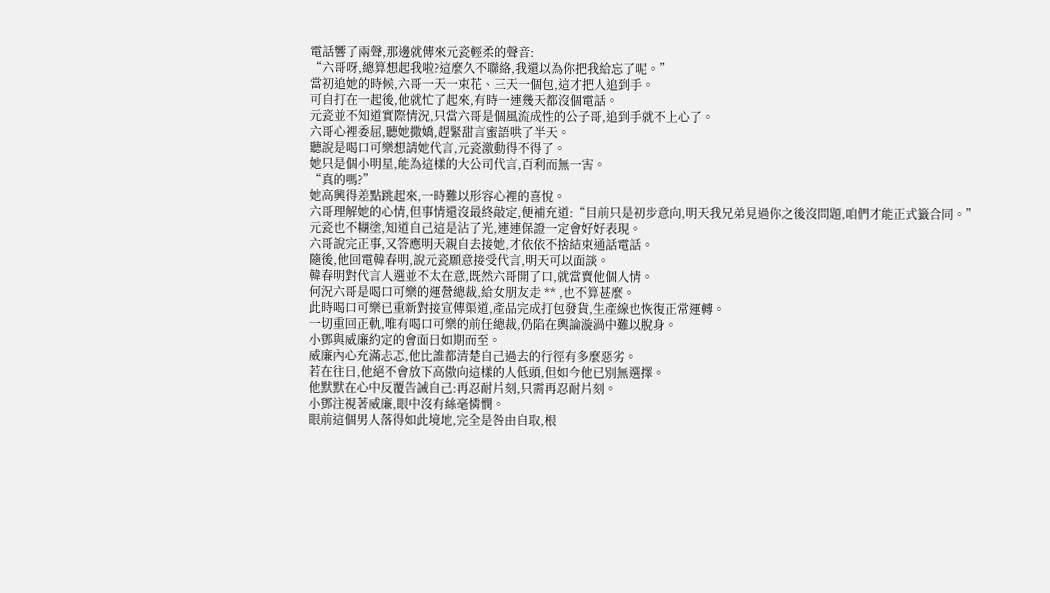電話響了兩聲,那邊就傳來元瓷輕柔的聲音:
“六哥呀,總算想起我啦?這麼久不聯絡,我還以為你把我給忘了呢。”
當初追她的時候,六哥一天一束花、三天一個包,這才把人追到手。
可自打在一起後,他就忙了起來,有時一連幾天都沒個電話。
元瓷並不知道實際情況,只當六哥是個風流成性的公子哥,追到手就不上心了。
六哥心裡委屈,聽她撒嬌,趕緊甜言蜜語哄了半天。
聽說是喝口可樂想請她代言,元瓷激動得不得了。
她只是個小明星,能為這樣的大公司代言,百利而無一害。
“真的嗎?”
她高興得差點跳起來,一時難以形容心裡的喜悅。
六哥理解她的心情,但事情還沒最終敲定,便補充道:“目前只是初步意向,明天我兄弟見過你之後沒問題,咱們才能正式籤合同。”
元瓷也不糊塗,知道自己這是沾了光,連連保證一定會好好表現。
六哥說完正事,又答應明天親自去接她,才依依不捨結束通話電話。
隨後,他回電韓春明,說元瓷願意接受代言,明天可以面談。
韓春明對代言人選並不太在意,既然六哥開了口,就當賣他個人情。
何況六哥是喝口可樂的運營總裁,給女朋友走 ** ,也不算甚麼。
此時喝口可樂已重新對接宣傳渠道,產品完成打包發貨,生產線也恢復正常運轉。
一切重回正軌,唯有喝口可樂的前任總裁,仍陷在輿論漩渦中難以脫身。
小鄧與威廉約定的會面日如期而至。
威廉內心充滿忐忑,他比誰都清楚自己過去的行徑有多麼惡劣。
若在往日,他絕不會放下高傲向這樣的人低頭,但如今他已別無選擇。
他默默在心中反覆告誡自己:再忍耐片刻,只需再忍耐片刻。
小鄧注視著威廉,眼中沒有絲毫憐憫。
眼前這個男人落得如此境地,完全是咎由自取,根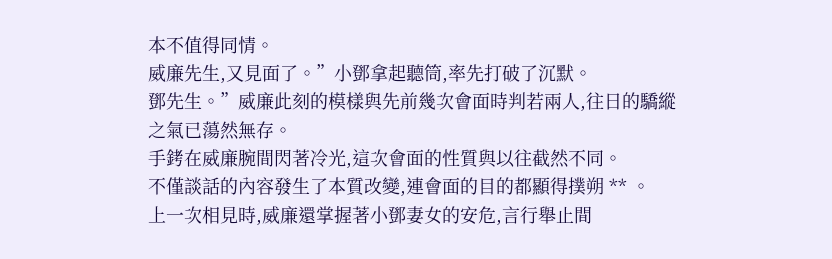本不值得同情。
威廉先生,又見面了。”小鄧拿起聽筒,率先打破了沉默。
鄧先生。”威廉此刻的模樣與先前幾次會面時判若兩人,往日的驕縱之氣已蕩然無存。
手銬在威廉腕間閃著冷光,這次會面的性質與以往截然不同。
不僅談話的內容發生了本質改變,連會面的目的都顯得撲朔 ** 。
上一次相見時,威廉還掌握著小鄧妻女的安危,言行舉止間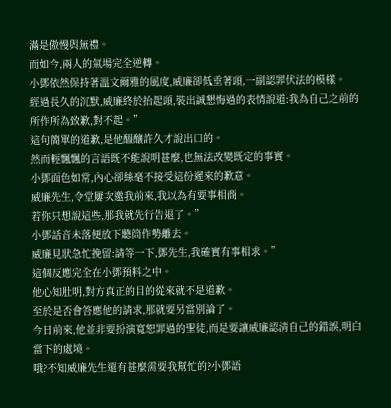滿是傲慢與無禮。
而如今,兩人的氣場完全逆轉。
小鄧依然保持著溫文爾雅的風度,威廉卻低垂著頭,一副認罪伏法的模樣。
經過長久的沉默,威廉終於抬起頭,裝出誠懇悔過的表情說道:我為自己之前的所作所為致歉,對不起。”
這句簡單的道歉,是他醞釀許久才說出口的。
然而輕飄飄的言語既不能說明甚麼,也無法改變既定的事實。
小鄧面色如常,內心卻絲毫不接受這份遲來的歉意。
威廉先生,令堂屢次邀我前來,我以為有要事相商。
若你只想說這些,那我就先行告退了。”
小鄧話音未落便放下聽筒作勢離去。
威廉見狀急忙挽留:請等一下,鄧先生,我確實有事相求。”
這個反應完全在小鄧預料之中。
他心知肚明,對方真正的目的從來就不是道歉。
至於是否會答應他的請求,那就要另當別論了。
今日前來,他並非要扮演寬恕罪過的聖徒,而是要讓威廉認清自己的錯誤,明白當下的處境。
哦?不知威廉先生還有甚麼需要我幫忙的?小鄧語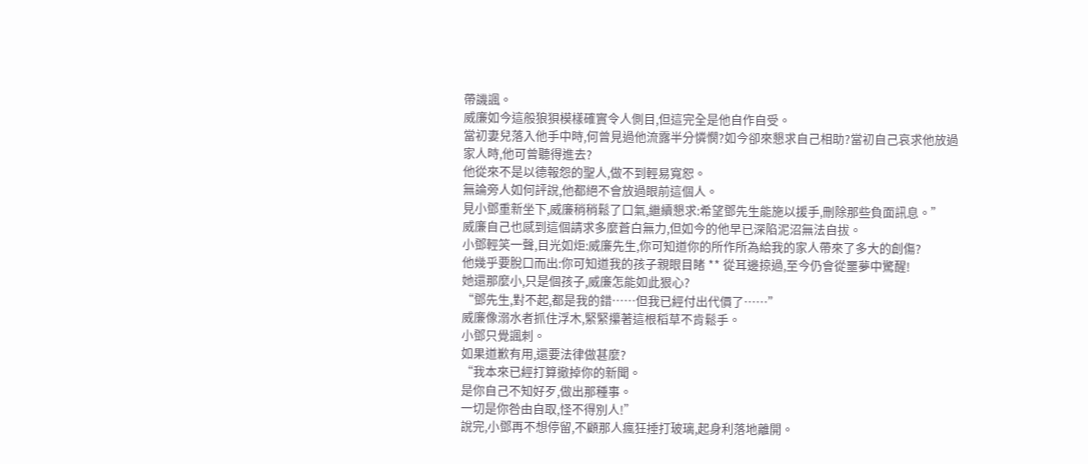帶譏諷。
威廉如今這般狼狽模樣確實令人側目,但這完全是他自作自受。
當初妻兒落入他手中時,何曾見過他流露半分憐憫?如今卻來懇求自己相助?當初自己哀求他放過家人時,他可曾聽得進去?
他從來不是以德報怨的聖人,做不到輕易寬恕。
無論旁人如何評說,他都絕不會放過眼前這個人。
見小鄧重新坐下,威廉稍稍鬆了口氣,繼續懇求:希望鄧先生能施以援手,刪除那些負面訊息。”
威廉自己也感到這個請求多麼蒼白無力,但如今的他早已深陷泥沼無法自拔。
小鄧輕笑一聲,目光如炬:威廉先生,你可知道你的所作所為給我的家人帶來了多大的創傷?
他幾乎要脫口而出:你可知道我的孩子親眼目睹 ** 從耳邊掠過,至今仍會從噩夢中驚醒!
她還那麼小,只是個孩子,威廉怎能如此狠心?
“鄧先生,對不起,都是我的錯……但我已經付出代價了……”
威廉像溺水者抓住浮木,緊緊攥著這根稻草不肯鬆手。
小鄧只覺諷刺。
如果道歉有用,還要法律做甚麼?
“我本來已經打算撤掉你的新聞。
是你自己不知好歹,做出那種事。
一切是你咎由自取,怪不得別人!”
說完,小鄧再不想停留,不顧那人瘋狂捶打玻璃,起身利落地離開。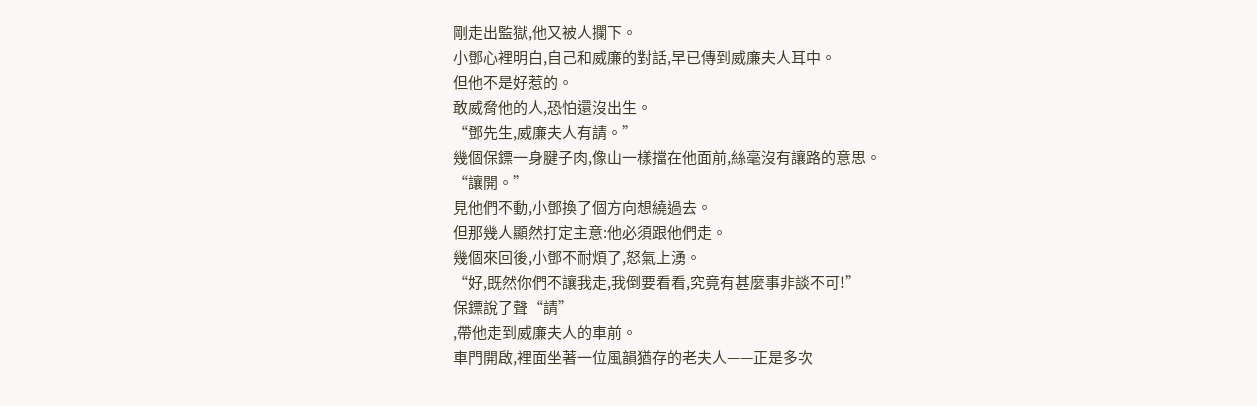剛走出監獄,他又被人攔下。
小鄧心裡明白,自己和威廉的對話,早已傳到威廉夫人耳中。
但他不是好惹的。
敢威脅他的人,恐怕還沒出生。
“鄧先生,威廉夫人有請。”
幾個保鏢一身腱子肉,像山一樣擋在他面前,絲毫沒有讓路的意思。
“讓開。”
見他們不動,小鄧換了個方向想繞過去。
但那幾人顯然打定主意:他必須跟他們走。
幾個來回後,小鄧不耐煩了,怒氣上湧。
“好,既然你們不讓我走,我倒要看看,究竟有甚麼事非談不可!”
保鏢說了聲“請”
,帶他走到威廉夫人的車前。
車門開啟,裡面坐著一位風韻猶存的老夫人——正是多次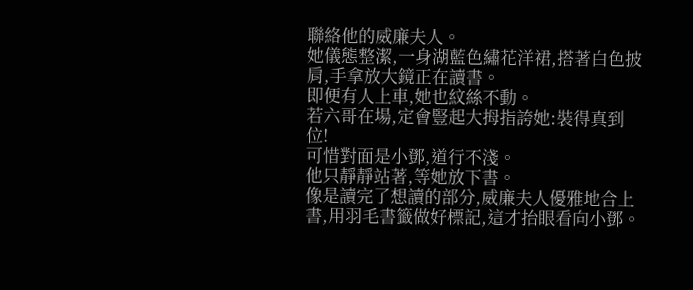聯絡他的威廉夫人。
她儀態整潔,一身湖藍色繡花洋裙,搭著白色披肩,手拿放大鏡正在讀書。
即便有人上車,她也紋絲不動。
若六哥在場,定會豎起大拇指誇她:裝得真到位!
可惜對面是小鄧,道行不淺。
他只靜靜站著,等她放下書。
像是讀完了想讀的部分,威廉夫人優雅地合上書,用羽毛書籤做好標記,這才抬眼看向小鄧。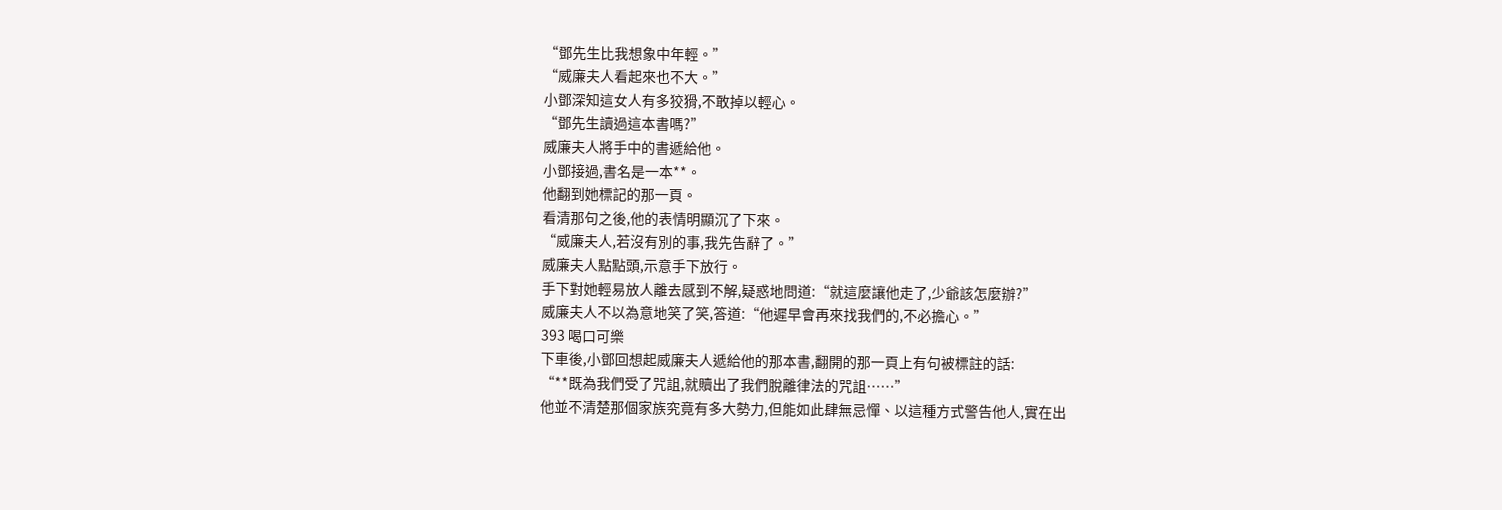“鄧先生比我想象中年輕。”
“威廉夫人看起來也不大。”
小鄧深知這女人有多狡猾,不敢掉以輕心。
“鄧先生讀過這本書嗎?”
威廉夫人將手中的書遞給他。
小鄧接過,書名是一本**。
他翻到她標記的那一頁。
看清那句之後,他的表情明顯沉了下來。
“威廉夫人,若沒有別的事,我先告辭了。”
威廉夫人點點頭,示意手下放行。
手下對她輕易放人離去感到不解,疑惑地問道:“就這麼讓他走了,少爺該怎麼辦?”
威廉夫人不以為意地笑了笑,答道:“他遲早會再來找我們的,不必擔心。”
393 喝口可樂
下車後,小鄧回想起威廉夫人遞給他的那本書,翻開的那一頁上有句被標註的話:
“**既為我們受了咒詛,就贖出了我們脫離律法的咒詛……”
他並不清楚那個家族究竟有多大勢力,但能如此肆無忌憚、以這種方式警告他人,實在出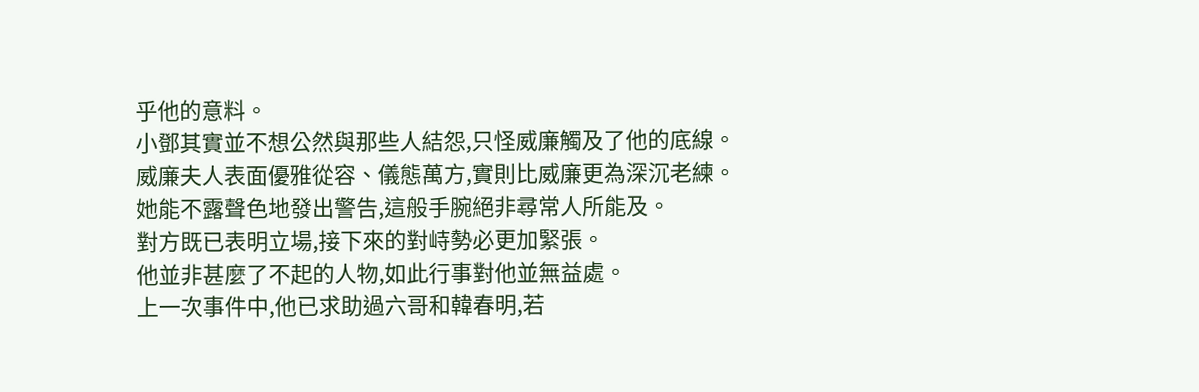乎他的意料。
小鄧其實並不想公然與那些人結怨,只怪威廉觸及了他的底線。
威廉夫人表面優雅從容、儀態萬方,實則比威廉更為深沉老練。
她能不露聲色地發出警告,這般手腕絕非尋常人所能及。
對方既已表明立場,接下來的對峙勢必更加緊張。
他並非甚麼了不起的人物,如此行事對他並無益處。
上一次事件中,他已求助過六哥和韓春明,若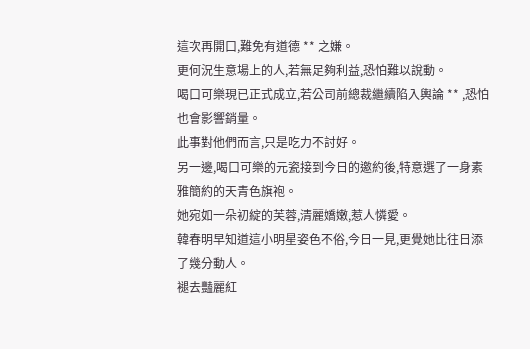這次再開口,難免有道德 ** 之嫌。
更何況生意場上的人,若無足夠利益,恐怕難以說動。
喝口可樂現已正式成立,若公司前總裁繼續陷入輿論 ** ,恐怕也會影響銷量。
此事對他們而言,只是吃力不討好。
另一邊,喝口可樂的元瓷接到今日的邀約後,特意選了一身素雅簡約的天青色旗袍。
她宛如一朵初綻的芙蓉,清麗嬌嫩,惹人憐愛。
韓春明早知道這小明星姿色不俗,今日一見,更覺她比往日添了幾分動人。
褪去豔麗紅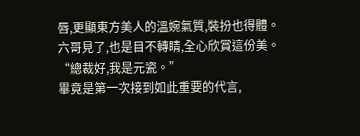唇,更顯東方美人的溫婉氣質,裝扮也得體。
六哥見了,也是目不轉睛,全心欣賞這份美。
“總裁好,我是元瓷。”
畢竟是第一次接到如此重要的代言,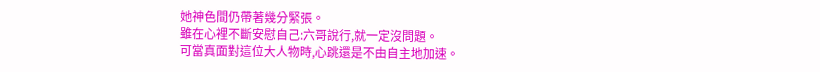她神色間仍帶著幾分緊張。
雖在心裡不斷安慰自己:六哥說行,就一定沒問題。
可當真面對這位大人物時,心跳還是不由自主地加速。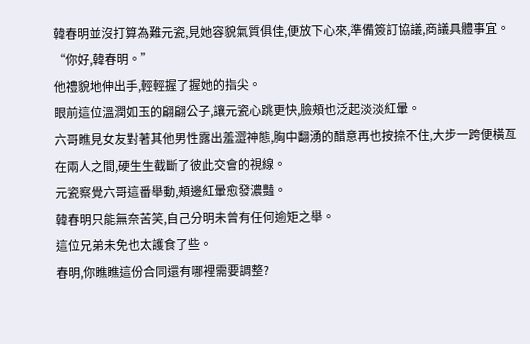韓春明並沒打算為難元瓷,見她容貌氣質俱佳,便放下心來,準備簽訂協議,商議具體事宜。
“你好,韓春明。”
他禮貌地伸出手,輕輕握了握她的指尖。
眼前這位溫潤如玉的翩翩公子,讓元瓷心跳更快,臉頰也泛起淡淡紅暈。
六哥瞧見女友對著其他男性露出羞澀神態,胸中翻湧的醋意再也按捺不住,大步一跨便橫亙在兩人之間,硬生生截斷了彼此交會的視線。
元瓷察覺六哥這番舉動,頰邊紅暈愈發濃豔。
韓春明只能無奈苦笑,自己分明未曾有任何逾矩之舉。
這位兄弟未免也太護食了些。
春明,你瞧瞧這份合同還有哪裡需要調整?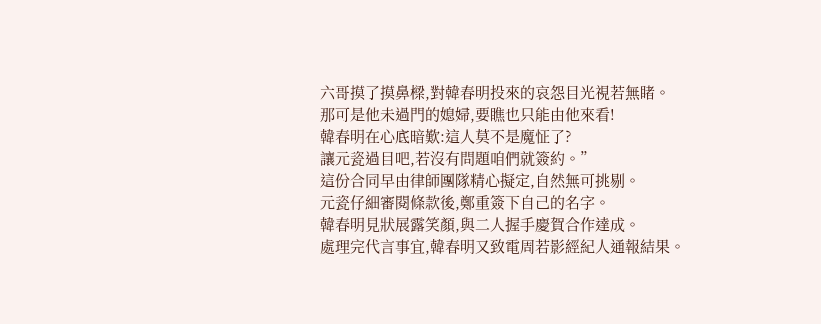六哥摸了摸鼻樑,對韓春明投來的哀怨目光視若無睹。
那可是他未過門的媳婦,要瞧也只能由他來看!
韓春明在心底暗歎:這人莫不是魔怔了?
讓元瓷過目吧,若沒有問題咱們就簽約。”
這份合同早由律師團隊精心擬定,自然無可挑剔。
元瓷仔細審閱條款後,鄭重簽下自己的名字。
韓春明見狀展露笑顏,與二人握手慶賀合作達成。
處理完代言事宜,韓春明又致電周若影經紀人通報結果。